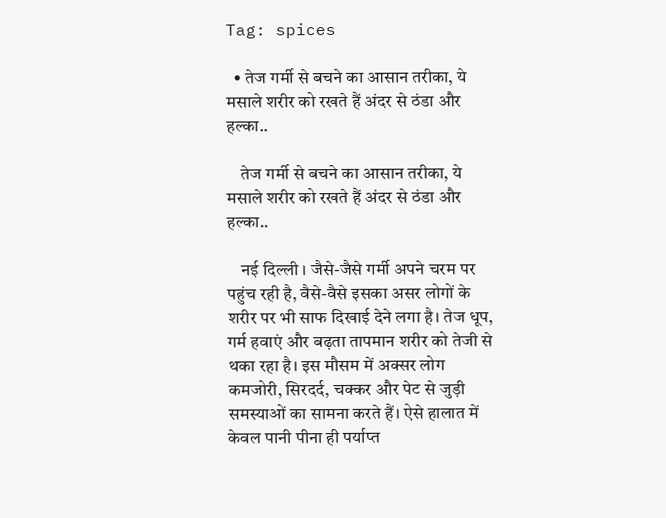Tag: spices

  • तेज गर्मी से बचने का आसान तरीका, ये मसाले शरीर को रखते हैं अंदर से ठंडा और हल्का..

    तेज गर्मी से बचने का आसान तरीका, ये मसाले शरीर को रखते हैं अंदर से ठंडा और हल्का..

    नई दिल्ली । जैसे-जैसे गर्मी अपने चरम पर पहुंच रही है, वैसे-वैसे इसका असर लोगों के शरीर पर भी साफ दिखाई देने लगा है। तेज धूप, गर्म हवाएं और बढ़ता तापमान शरीर को तेजी से थका रहा है। इस मौसम में अक्सर लोग कमजोरी, सिरदर्द, चक्कर और पेट से जुड़ी समस्याओं का सामना करते हैं। ऐसे हालात में केवल पानी पीना ही पर्याप्त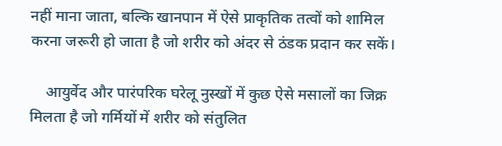नहीं माना जाता, बल्कि खानपान में ऐसे प्राकृतिक तत्वों को शामिल करना जरूरी हो जाता है जो शरीर को अंदर से ठंडक प्रदान कर सकें।

    आयुर्वेद और पारंपरिक घरेलू नुस्खों में कुछ ऐसे मसालों का जिक्र मिलता है जो गर्मियों में शरीर को संतुलित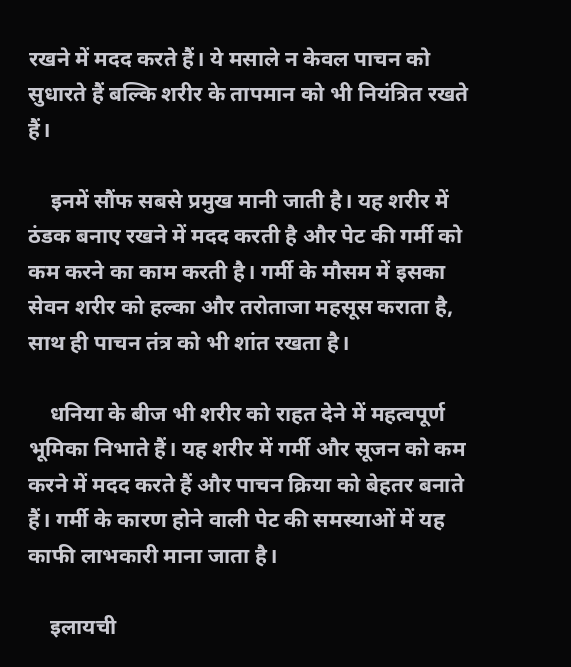रखने में मदद करते हैं। ये मसाले न केवल पाचन को सुधारते हैं बल्कि शरीर के तापमान को भी नियंत्रित रखते हैं।

    इनमें सौंफ सबसे प्रमुख मानी जाती है। यह शरीर में ठंडक बनाए रखने में मदद करती है और पेट की गर्मी को कम करने का काम करती है। गर्मी के मौसम में इसका सेवन शरीर को हल्का और तरोताजा महसूस कराता है, साथ ही पाचन तंत्र को भी शांत रखता है।

    धनिया के बीज भी शरीर को राहत देने में महत्वपूर्ण भूमिका निभाते हैं। यह शरीर में गर्मी और सूजन को कम करने में मदद करते हैं और पाचन क्रिया को बेहतर बनाते हैं। गर्मी के कारण होने वाली पेट की समस्याओं में यह काफी लाभकारी माना जाता है।

    इलायची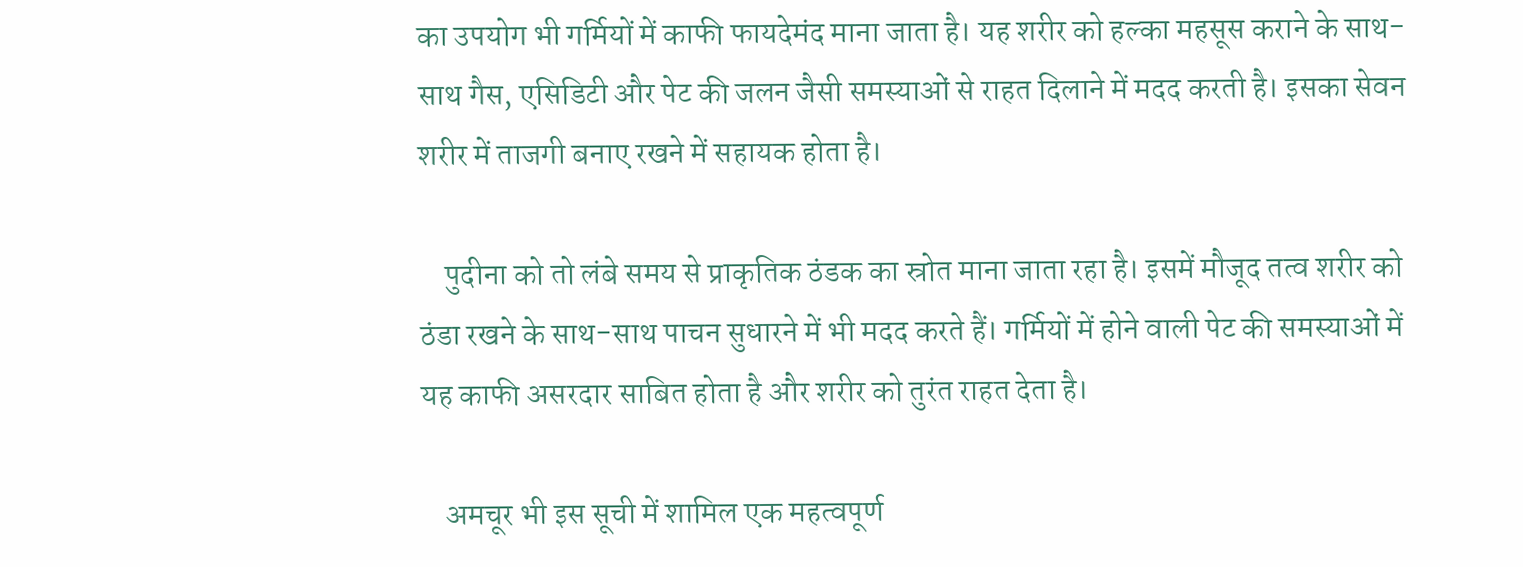का उपयोग भी गर्मियों में काफी फायदेमंद माना जाता है। यह शरीर को हल्का महसूस कराने के साथ-साथ गैस, एसिडिटी और पेट की जलन जैसी समस्याओं से राहत दिलाने में मदद करती है। इसका सेवन शरीर में ताजगी बनाए रखने में सहायक होता है।

    पुदीना को तो लंबे समय से प्राकृतिक ठंडक का स्रोत माना जाता रहा है। इसमें मौजूद तत्व शरीर को ठंडा रखने के साथ-साथ पाचन सुधारने में भी मदद करते हैं। गर्मियों में होने वाली पेट की समस्याओं में यह काफी असरदार साबित होता है और शरीर को तुरंत राहत देता है।

    अमचूर भी इस सूची में शामिल एक महत्वपूर्ण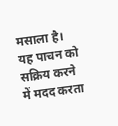मसाला है। यह पाचन को सक्रिय करने में मदद करता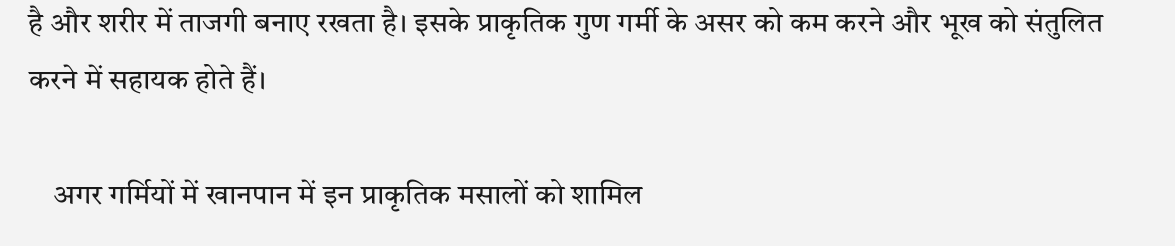है और शरीर में ताजगी बनाए रखता है। इसके प्राकृतिक गुण गर्मी के असर को कम करने और भूख को संतुलित करने में सहायक होते हैं।

    अगर गर्मियों में खानपान में इन प्राकृतिक मसालों को शामिल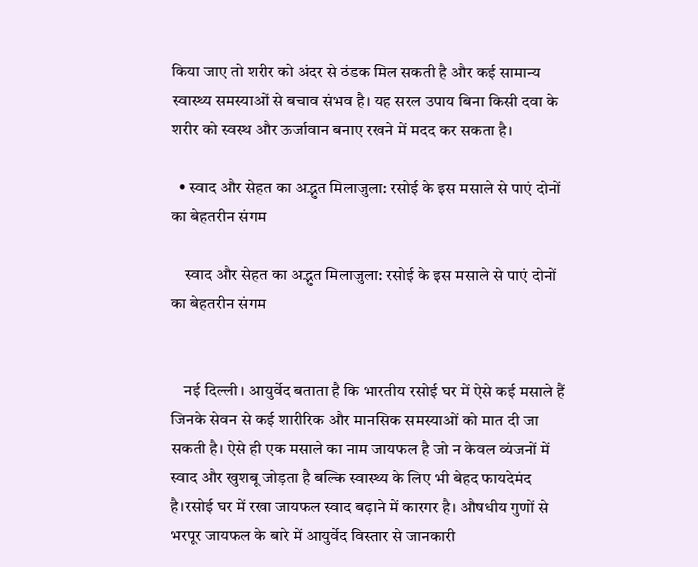किया जाए तो शरीर को अंदर से ठंडक मिल सकती है और कई सामान्य स्वास्थ्य समस्याओं से बचाव संभव है। यह सरल उपाय बिना किसी दवा के शरीर को स्वस्थ और ऊर्जावान बनाए रखने में मदद कर सकता है।

  • स्वाद और सेहत का अद्भुत मिलाजुला: रसोई के इस मसाले से पाएं दोनों का बेहतरीन संगम

    स्वाद और सेहत का अद्भुत मिलाजुला: रसोई के इस मसाले से पाएं दोनों का बेहतरीन संगम


    नई दिल्ली । आयुर्वेद बताता है कि भारतीय रसोई घर में ऐसे कई मसाले हैं जिनके सेवन से कई शारीरिक और मानसिक समस्याओं को मात दी जा सकती है। ऐसे ही एक मसाले का नाम जायफल है जो न केवल व्यंजनों में स्वाद और खुशबू जोड़ता है बल्कि स्वास्थ्य के लिए भी बेहद फायदेमंद है।रसोई घर में रखा जायफल स्वाद बढ़ाने में कारगर है। औषधीय गुणों से भरपूर जायफल के बारे में आयुर्वेद विस्तार से जानकारी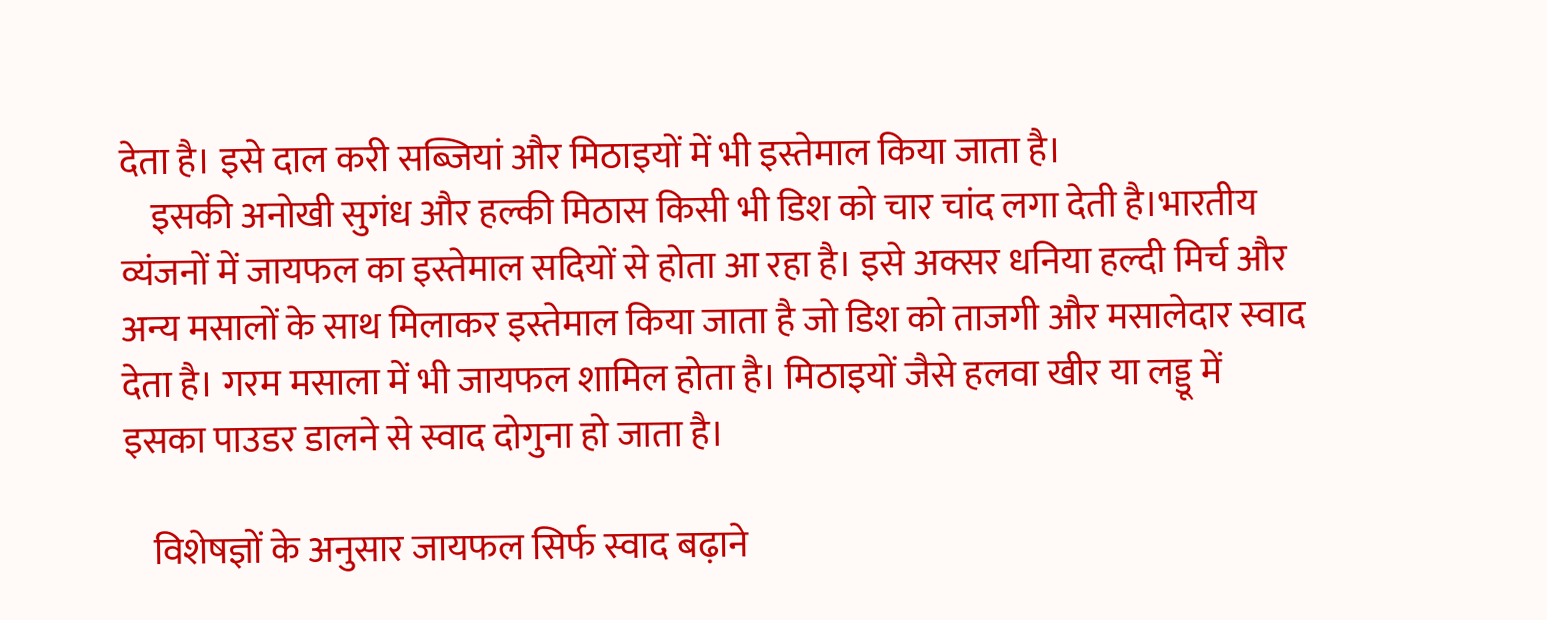देता है। इसे दाल करी सब्जियां और मिठाइयों में भी इस्तेमाल किया जाता है।
    इसकी अनोखी सुगंध और हल्की मिठास किसी भी डिश को चार चांद लगा देती है।भारतीय व्यंजनों में जायफल का इस्तेमाल सदियों से होता आ रहा है। इसे अक्सर धनिया हल्दी मिर्च और अन्य मसालों के साथ मिलाकर इस्तेमाल किया जाता है जो डिश को ताजगी और मसालेदार स्वाद देता है। गरम मसाला में भी जायफल शामिल होता है। मिठाइयों जैसे हलवा खीर या लड्डू में इसका पाउडर डालने से स्वाद दोगुना हो जाता है।

    विशेषज्ञों के अनुसार जायफल सिर्फ स्वाद बढ़ाने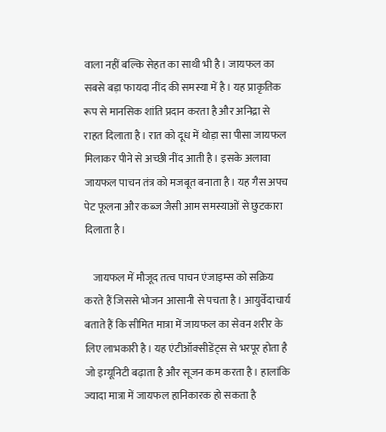वाला नहीं बल्कि सेहत का साथी भी है। जायफल का सबसे बड़ा फायदा नींद की समस्या में है। यह प्राकृतिक रूप से मानसिक शांति प्रदान करता है और अनिद्रा से राहत दिलाता है। रात को दूध में थोड़ा सा पीसा जायफल मिलाकर पीने से अच्छी नींद आती है। इसके अलावा जायफल पाचन तंत्र को मजबूत बनाता है। यह गैस अपच पेट फूलना और कब्ज जैसी आम समस्याओं से छुटकारा दिलाता है।

    जायफल में मौजूद तत्व पाचन एंजाइम्स को सक्रिय करते हैं जिससे भोजन आसानी से पचता है। आयुर्वेदाचार्य बताते हैं कि सीमित मात्रा में जायफल का सेवन शरीर के लिए लाभकारी है। यह एंटीऑक्सीडेंट्स से भरपूर होता है जो इम्यूनिटी बढ़ाता है और सूजन कम करता है। हालांकि ज्यादा मात्रा में जायफल हानिकारक हो सकता है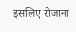इसलिए रोजाना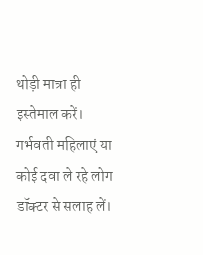थोड़ी मात्रा ही इस्तेमाल करें। गर्भवती महिलाएं या कोई दवा ले रहे लोग डॉक्टर से सलाह लें।